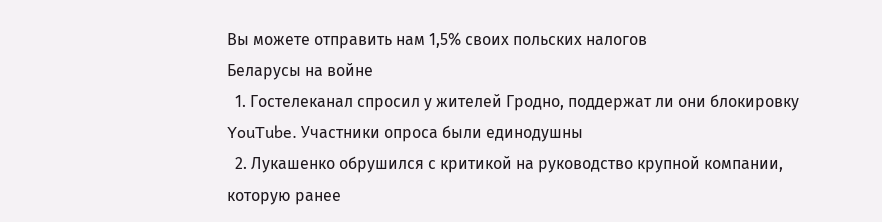Вы можете отправить нам 1,5% своих польских налогов
Беларусы на войне
  1. Гостелеканал спросил у жителей Гродно, поддержат ли они блокировку YouTube. Участники опроса были единодушны
  2. Лукашенко обрушился с критикой на руководство крупной компании, которую ранее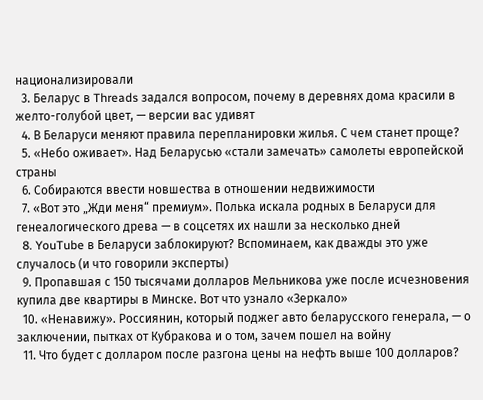национализировали
  3. Беларус в Threads задался вопросом, почему в деревнях дома красили в желто-голубой цвет, — версии вас удивят
  4. В Беларуси меняют правила перепланировки жилья. С чем станет проще?
  5. «Небо оживает». Над Беларусью «стали замечать» самолеты европейской страны
  6. Собираются ввести новшества в отношении недвижимости
  7. «Вот это „Жди меня“ премиум». Полька искала родных в Беларуси для генеалогического древа — в соцсетях их нашли за несколько дней
  8. YouTube в Беларуси заблокируют? Вспоминаем, как дважды это уже случалось (и что говорили эксперты)
  9. Пропавшая с 150 тысячами долларов Мельникова уже после исчезновения купила две квартиры в Минске. Вот что узнало «Зеркало»
  10. «Ненавижу». Россиянин, который поджег авто беларусского генерала, — о заключении, пытках от Кубракова и о том, зачем пошел на войну
  11. Что будет с долларом после разгона цены на нефть выше 100 долларов?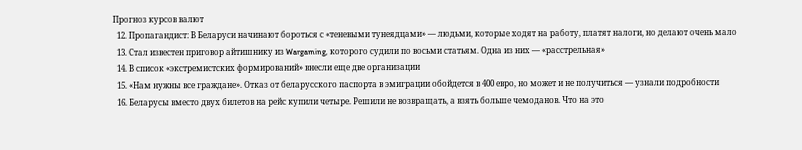Прогноз курсов валют
  12. Пропагандист: В Беларуси начинают бороться с «теневыми тунеядцами» — людьми, которые ходят на работу, платят налоги, но делают очень мало
  13. Стал известен приговор айтишнику из Wargaming, которого судили по восьми статьям. Одна из них — «расстрельная»
  14. В список «экстремистских формирований» внесли еще две организации
  15. «Нам нужны все граждане». Отказ от беларусского паспорта в эмиграции обойдется в 400 евро, но может и не получиться — узнали подробности
  16. Беларусы вместо двух билетов на рейс купили четыре. Решили не возвращать, а взять больше чемоданов. Что на это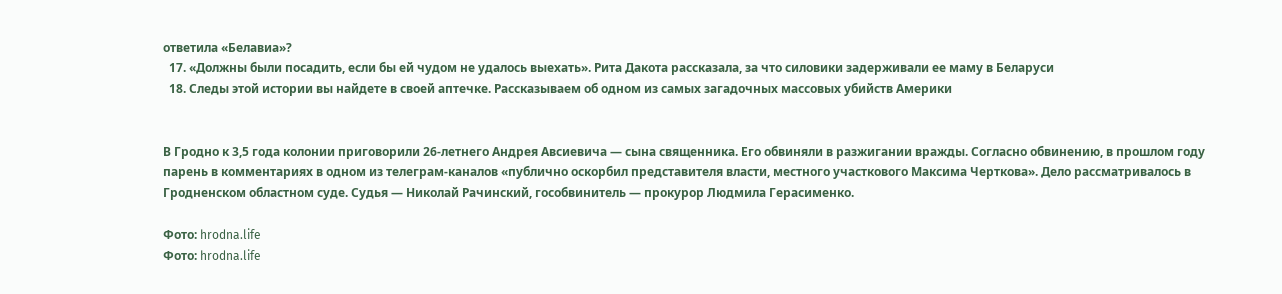ответила «Белавиа»?
  17. «Должны были посадить, если бы ей чудом не удалось выехать». Рита Дакота рассказала, за что силовики задерживали ее маму в Беларуси
  18. Следы этой истории вы найдете в своей аптечке. Рассказываем об одном из самых загадочных массовых убийств Америки


В Гродно к 3,5 года колонии приговорили 26-летнего Андрея Авсиевича — сына священника. Его обвиняли в разжигании вражды. Согласно обвинению, в прошлом году парень в комментариях в одном из телеграм-каналов «публично оскорбил представителя власти, местного участкового Максима Черткова». Дело рассматривалось в Гродненском областном суде. Судья — Николай Рачинский, гособвинитель — прокурор Людмила Герасименко.

Фото: hrodna.life
Фото: hrodna.life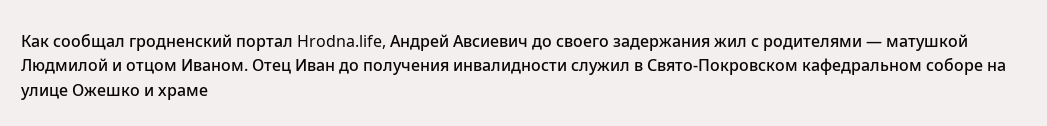Как сообщал гродненский портал Hrodna.life, Андрей Авсиевич до своего задержания жил с родителями — матушкой Людмилой и отцом Иваном. Отец Иван до получения инвалидности служил в Свято-Покровском кафедральном соборе на улице Ожешко и храме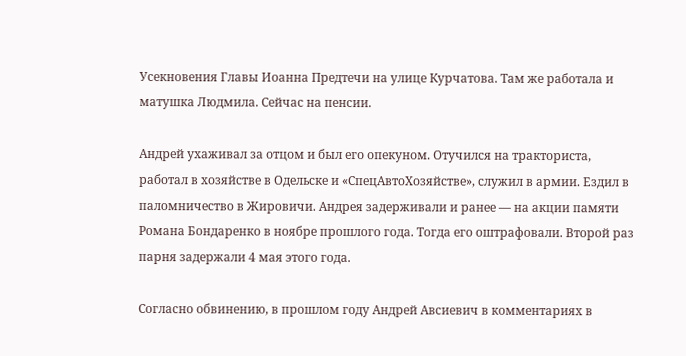Усекновения Главы Иоанна Предтечи на улице Курчатова. Там же работала и матушка Людмила. Сейчас на пенсии.

Андрей ухаживал за отцом и был его опекуном. Отучился на тракториста, работал в хозяйстве в Одельске и «СпецАвтоХозяйстве», служил в армии. Ездил в паломничество в Жировичи. Андрея задерживали и ранее — на акции памяти Романа Бондаренко в ноябре прошлого года. Тогда его оштрафовали. Второй раз парня задержали 4 мая этого года.

Согласно обвинению, в прошлом году Андрей Авсиевич в комментариях в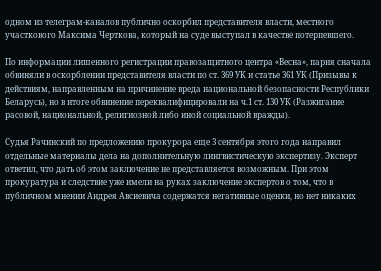одном из телеграм-каналов публично оскорбил представителя власти, местного участкового Максима Черткова, который на суде выступал в качестве потерпевшего.

По информации лишенного регистрации правозащитного центра «Весна», парня сначала обвиняли в оскорблении представителя власти по ст. 369 УК и статье 361 УК (Призывы к действиям, направленным на причинение вреда национальной безопасности Республики Беларусь), но в итоге обвинение переквалифицировали на ч.1 ст. 130 УК (Разжигание расовой, национальной, религиозной либо иной социальной вражды).

Судья Рачинский по предложению прокурора еще 3 сентября этого года направил отдельные материалы дела на дополнительную лингвистическую экспертизу. Эксперт ответил, что дать об этом заключение не представляется возможным. При этом прокуратура и следствие уже имели на руках заключение экспертов о том, что в публичном мнении Андрея Авсиевича содержатся негативные оценки, но нет никаких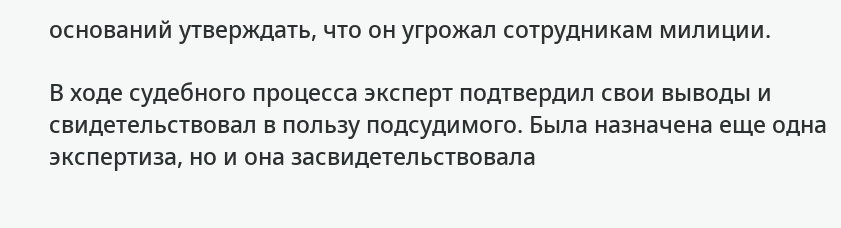оснований утверждать, что он угрожал сотрудникам милиции.

В ходе судебного процесса эксперт подтвердил свои выводы и свидетельствовал в пользу подсудимого. Была назначена еще одна экспертиза, но и она засвидетельствовала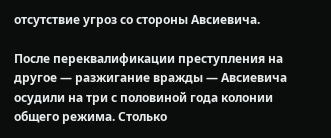отсутствие угроз со стороны Авсиевича.

После переквалификации преступления на другое — разжигание вражды — Авсиевича осудили на три с половиной года колонии общего режима. Столько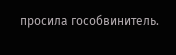просила гособвинитель.